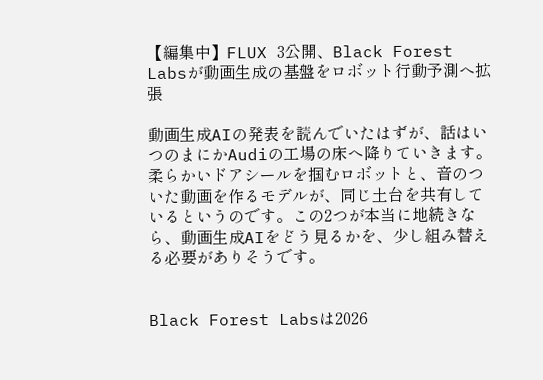【編集中】FLUX 3公開、Black Forest Labsが動画生成の基盤をロボット行動予測へ拡張

動画生成AIの発表を読んでいたはずが、話はいつのまにかAudiの工場の床へ降りていきます。柔らかいドアシールを掴むロボットと、音のついた動画を作るモデルが、同じ土台を共有しているというのです。この2つが本当に地続きなら、動画生成AIをどう見るかを、少し組み替える必要がありそうです。


Black Forest Labsは2026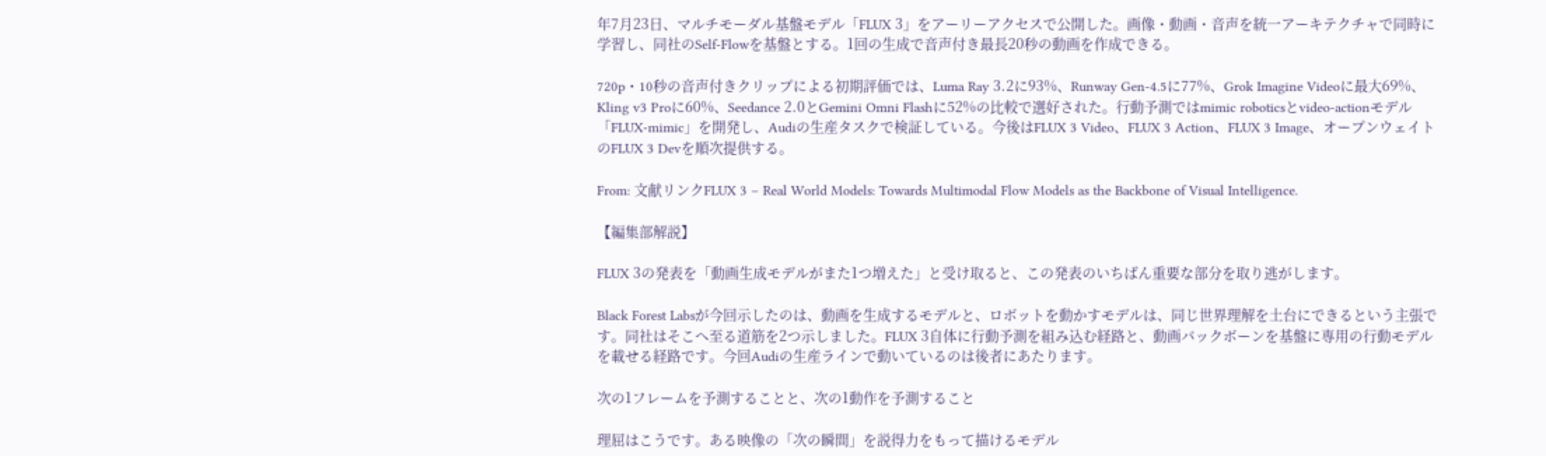年7月23日、マルチモーダル基盤モデル「FLUX 3」をアーリーアクセスで公開した。画像・動画・音声を統一アーキテクチャで同時に学習し、同社のSelf-Flowを基盤とする。1回の生成で音声付き最長20秒の動画を作成できる。

720p・10秒の音声付きクリップによる初期評価では、Luma Ray 3.2に93%、Runway Gen-4.5に77%、Grok Imagine Videoに最大69%、Kling v3 Proに60%、Seedance 2.0とGemini Omni Flashに52%の比較で選好された。行動予測ではmimic roboticsとvideo-actionモデル「FLUX-mimic」を開発し、Audiの生産タスクで検証している。今後はFLUX 3 Video、FLUX 3 Action、FLUX 3 Image、オープンウェイトのFLUX 3 Devを順次提供する。

From: 文献リンクFLUX 3 – Real World Models: Towards Multimodal Flow Models as the Backbone of Visual Intelligence.

【編集部解説】

FLUX 3の発表を「動画生成モデルがまた1つ増えた」と受け取ると、この発表のいちばん重要な部分を取り逃がします。

Black Forest Labsが今回示したのは、動画を生成するモデルと、ロボットを動かすモデルは、同じ世界理解を土台にできるという主張です。同社はそこへ至る道筋を2つ示しました。FLUX 3自体に行動予測を組み込む経路と、動画バックボーンを基盤に専用の行動モデルを載せる経路です。今回Audiの生産ラインで動いているのは後者にあたります。

次の1フレームを予測することと、次の1動作を予測すること

理屈はこうです。ある映像の「次の瞬間」を説得力をもって描けるモデル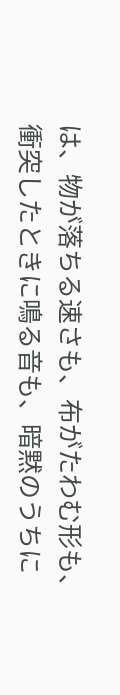は、物が落ちる速さも、布がたわむ形も、衝突したときに鳴る音も、暗黙のうちに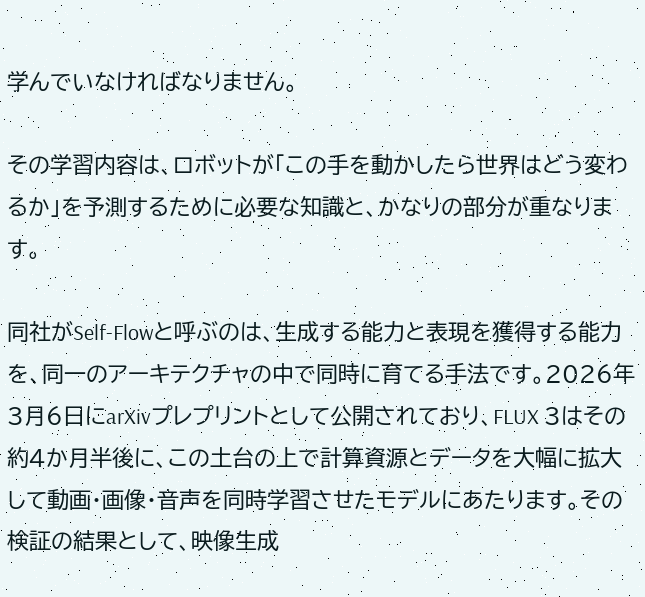学んでいなければなりません。

その学習内容は、ロボットが「この手を動かしたら世界はどう変わるか」を予測するために必要な知識と、かなりの部分が重なります。

同社がSelf-Flowと呼ぶのは、生成する能力と表現を獲得する能力を、同一のアーキテクチャの中で同時に育てる手法です。2026年3月6日にarXivプレプリントとして公開されており、FLUX 3はその約4か月半後に、この土台の上で計算資源とデータを大幅に拡大して動画・画像・音声を同時学習させたモデルにあたります。その検証の結果として、映像生成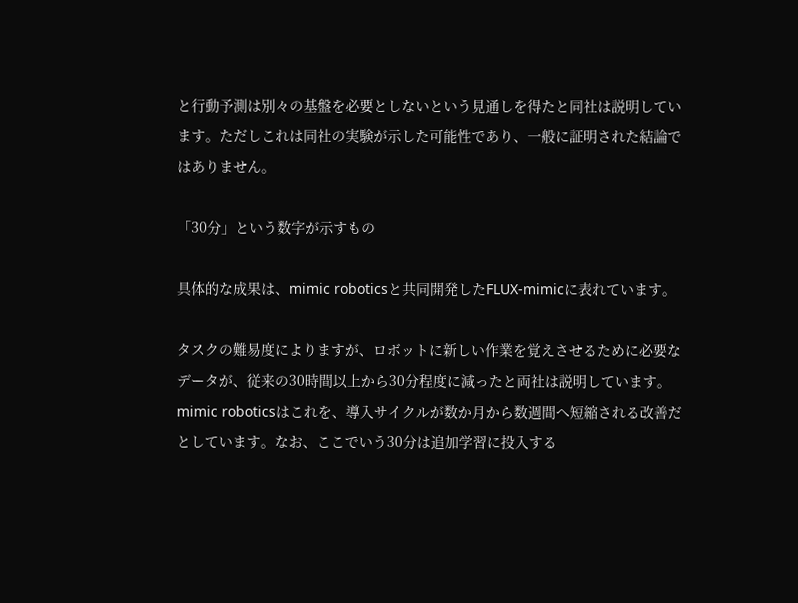と行動予測は別々の基盤を必要としないという見通しを得たと同社は説明しています。ただしこれは同社の実験が示した可能性であり、一般に証明された結論ではありません。

「30分」という数字が示すもの

具体的な成果は、mimic roboticsと共同開発したFLUX-mimicに表れています。

タスクの難易度によりますが、ロボットに新しい作業を覚えさせるために必要なデータが、従来の30時間以上から30分程度に減ったと両社は説明しています。mimic roboticsはこれを、導入サイクルが数か月から数週間へ短縮される改善だとしています。なお、ここでいう30分は追加学習に投入する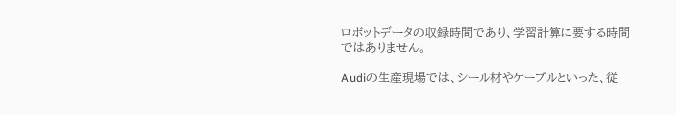ロボットデータの収録時間であり、学習計算に要する時間ではありません。

Audiの生産現場では、シール材やケーブルといった、従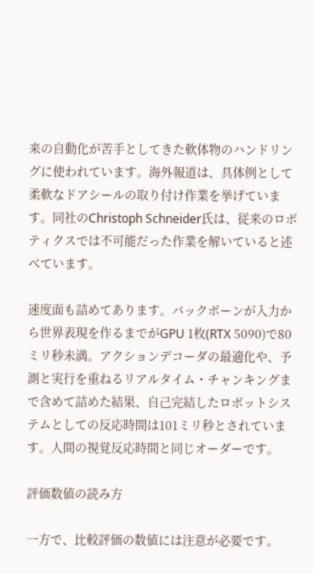来の自動化が苦手としてきた軟体物のハンドリングに使われています。海外報道は、具体例として柔軟なドアシールの取り付け作業を挙げています。同社のChristoph Schneider氏は、従来のロボティクスでは不可能だった作業を解いていると述べています。

速度面も詰めてあります。バックボーンが入力から世界表現を作るまでがGPU 1枚(RTX 5090)で80ミリ秒未満。アクションデコーダの最適化や、予測と実行を重ねるリアルタイム・チャンキングまで含めて詰めた結果、自己完結したロボットシステムとしての反応時間は101ミリ秒とされています。人間の視覚反応時間と同じオーダーです。

評価数値の読み方

一方で、比較評価の数値には注意が必要です。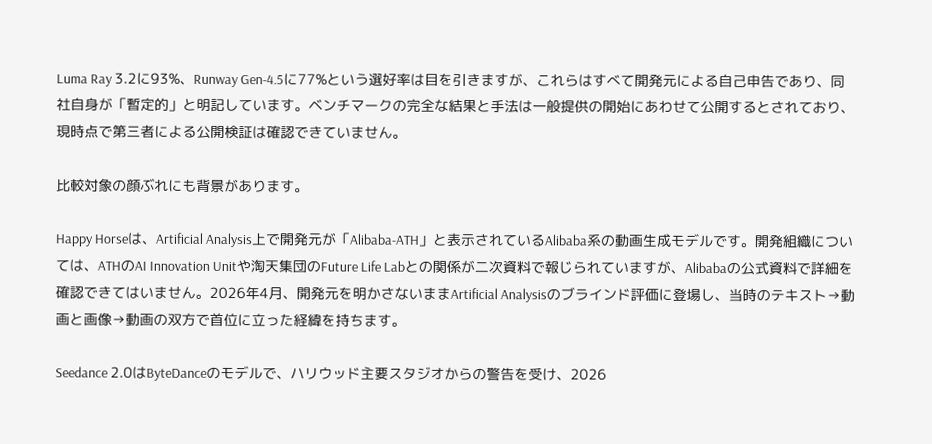Luma Ray 3.2に93%、Runway Gen-4.5に77%という選好率は目を引きますが、これらはすべて開発元による自己申告であり、同社自身が「暫定的」と明記しています。ベンチマークの完全な結果と手法は一般提供の開始にあわせて公開するとされており、現時点で第三者による公開検証は確認できていません。

比較対象の顔ぶれにも背景があります。

Happy Horseは、Artificial Analysis上で開発元が「Alibaba-ATH」と表示されているAlibaba系の動画生成モデルです。開発組織については、ATHのAI Innovation Unitや淘天集団のFuture Life Labとの関係が二次資料で報じられていますが、Alibabaの公式資料で詳細を確認できてはいません。2026年4月、開発元を明かさないままArtificial Analysisのブラインド評価に登場し、当時のテキスト→動画と画像→動画の双方で首位に立った経緯を持ちます。

Seedance 2.0はByteDanceのモデルで、ハリウッド主要スタジオからの警告を受け、2026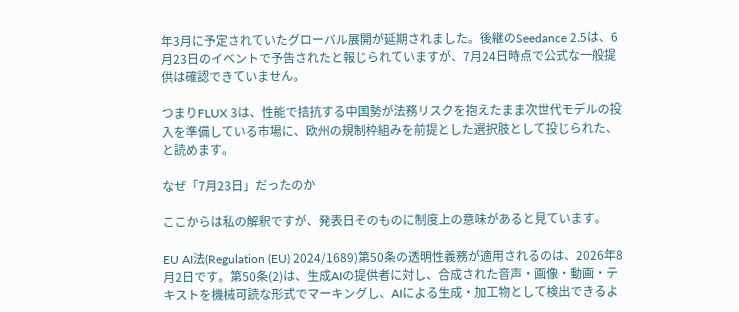年3月に予定されていたグローバル展開が延期されました。後継のSeedance 2.5は、6月23日のイベントで予告されたと報じられていますが、7月24日時点で公式な一般提供は確認できていません。

つまりFLUX 3は、性能で拮抗する中国勢が法務リスクを抱えたまま次世代モデルの投入を準備している市場に、欧州の規制枠組みを前提とした選択肢として投じられた、と読めます。

なぜ「7月23日」だったのか

ここからは私の解釈ですが、発表日そのものに制度上の意味があると見ています。

EU AI法(Regulation (EU) 2024/1689)第50条の透明性義務が適用されるのは、2026年8月2日です。第50条(2)は、生成AIの提供者に対し、合成された音声・画像・動画・テキストを機械可読な形式でマーキングし、AIによる生成・加工物として検出できるよ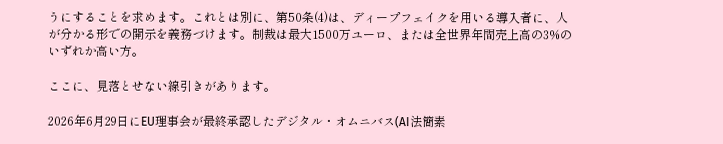うにすることを求めます。これとは別に、第50条(4)は、ディープフェイクを用いる導入者に、人が分かる形での開示を義務づけます。制裁は最大1500万ユーロ、または全世界年間売上高の3%のいずれか高い方。

ここに、見落とせない線引きがあります。

2026年6月29日にEU理事会が最終承認したデジタル・オムニバス(AI法簡素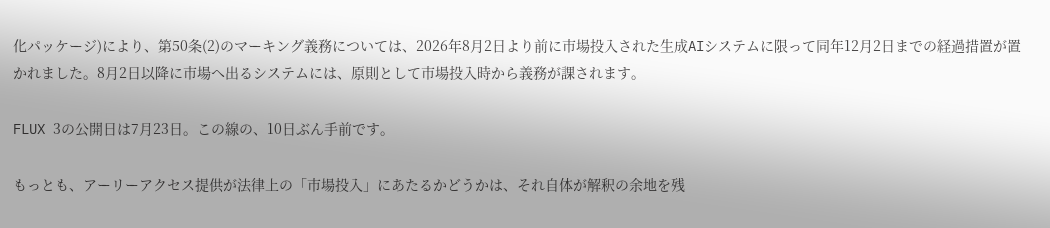化パッケージ)により、第50条(2)のマーキング義務については、2026年8月2日より前に市場投入された生成AIシステムに限って同年12月2日までの経過措置が置かれました。8月2日以降に市場へ出るシステムには、原則として市場投入時から義務が課されます。

FLUX 3の公開日は7月23日。この線の、10日ぶん手前です。

もっとも、アーリーアクセス提供が法律上の「市場投入」にあたるかどうかは、それ自体が解釈の余地を残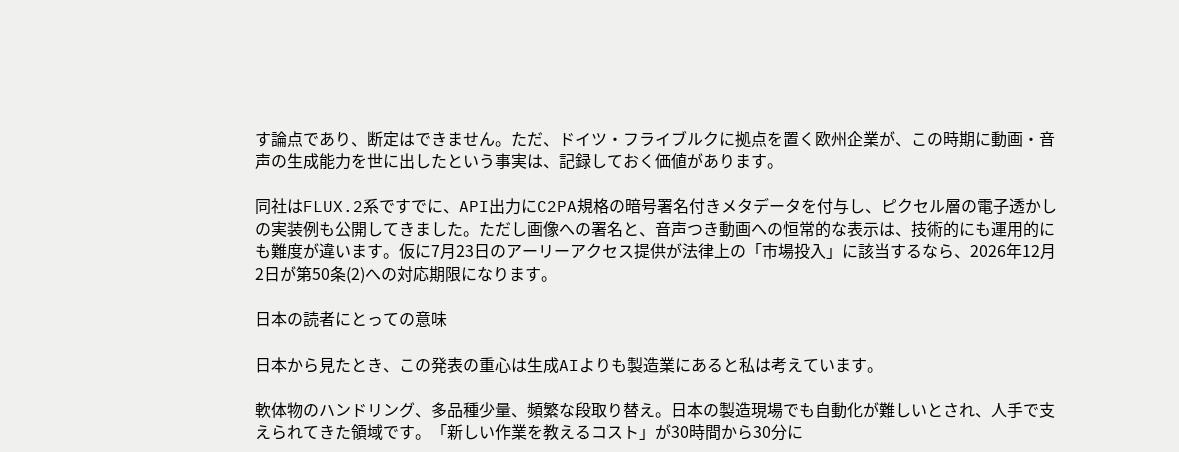す論点であり、断定はできません。ただ、ドイツ・フライブルクに拠点を置く欧州企業が、この時期に動画・音声の生成能力を世に出したという事実は、記録しておく価値があります。

同社はFLUX.2系ですでに、API出力にC2PA規格の暗号署名付きメタデータを付与し、ピクセル層の電子透かしの実装例も公開してきました。ただし画像への署名と、音声つき動画への恒常的な表示は、技術的にも運用的にも難度が違います。仮に7月23日のアーリーアクセス提供が法律上の「市場投入」に該当するなら、2026年12月2日が第50条(2)への対応期限になります。

日本の読者にとっての意味

日本から見たとき、この発表の重心は生成AIよりも製造業にあると私は考えています。

軟体物のハンドリング、多品種少量、頻繁な段取り替え。日本の製造現場でも自動化が難しいとされ、人手で支えられてきた領域です。「新しい作業を教えるコスト」が30時間から30分に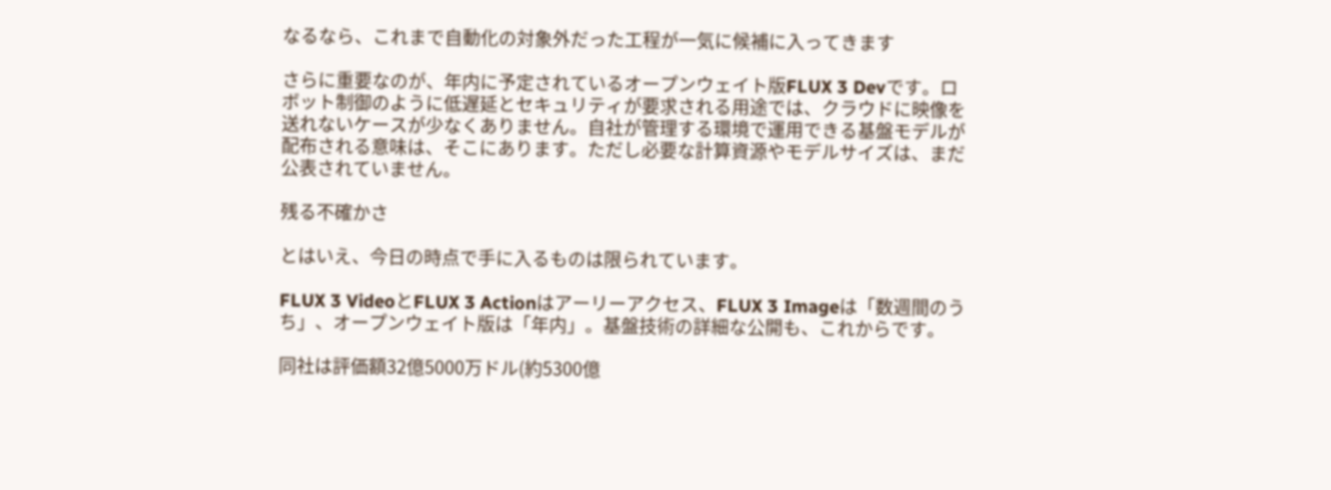なるなら、これまで自動化の対象外だった工程が一気に候補に入ってきます

さらに重要なのが、年内に予定されているオープンウェイト版FLUX 3 Devです。ロボット制御のように低遅延とセキュリティが要求される用途では、クラウドに映像を送れないケースが少なくありません。自社が管理する環境で運用できる基盤モデルが配布される意味は、そこにあります。ただし必要な計算資源やモデルサイズは、まだ公表されていません。

残る不確かさ

とはいえ、今日の時点で手に入るものは限られています。

FLUX 3 VideoとFLUX 3 Actionはアーリーアクセス、FLUX 3 Imageは「数週間のうち」、オープンウェイト版は「年内」。基盤技術の詳細な公開も、これからです。

同社は評価額32億5000万ドル(約5300億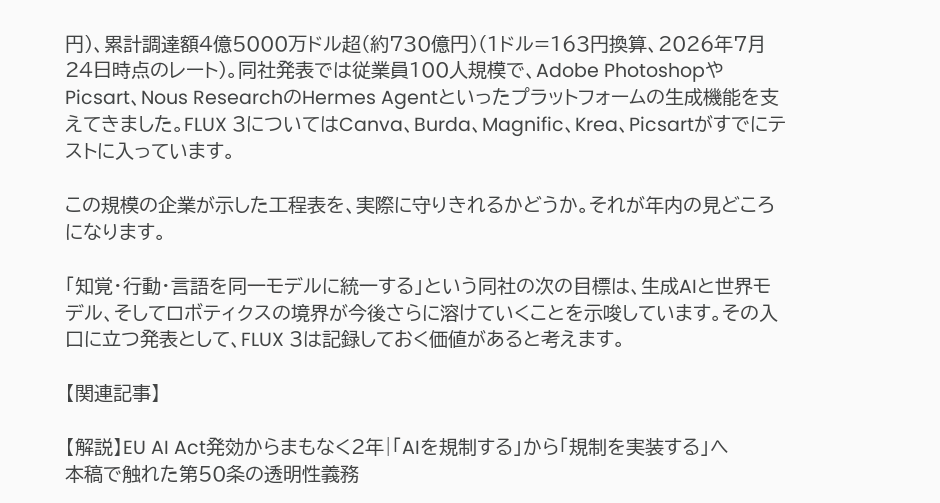円)、累計調達額4億5000万ドル超(約730億円)(1ドル=163円換算、2026年7月24日時点のレート)。同社発表では従業員100人規模で、Adobe PhotoshopやPicsart、Nous ResearchのHermes Agentといったプラットフォームの生成機能を支えてきました。FLUX 3についてはCanva、Burda、Magnific、Krea、Picsartがすでにテストに入っています。

この規模の企業が示した工程表を、実際に守りきれるかどうか。それが年内の見どころになります。

「知覚・行動・言語を同一モデルに統一する」という同社の次の目標は、生成AIと世界モデル、そしてロボティクスの境界が今後さらに溶けていくことを示唆しています。その入口に立つ発表として、FLUX 3は記録しておく価値があると考えます。

【関連記事】

【解説】EU AI Act発効からまもなく2年|「AIを規制する」から「規制を実装する」へ
本稿で触れた第50条の透明性義務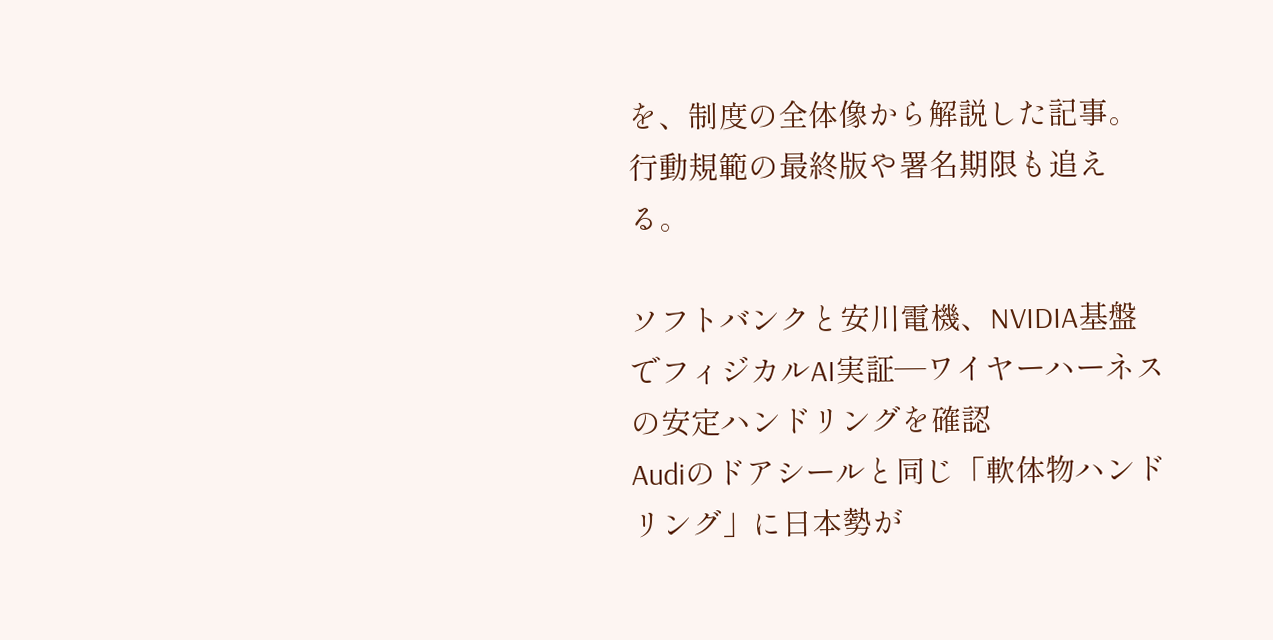を、制度の全体像から解説した記事。行動規範の最終版や署名期限も追える。

ソフトバンクと安川電機、NVIDIA基盤でフィジカルAI実証―ワイヤーハーネスの安定ハンドリングを確認
Audiのドアシールと同じ「軟体物ハンドリング」に日本勢が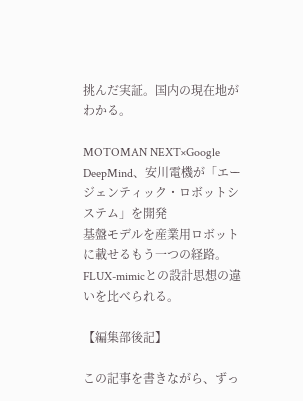挑んだ実証。国内の現在地がわかる。

MOTOMAN NEXT×Google DeepMind、安川電機が「エージェンティック・ロボットシステム」を開発
基盤モデルを産業用ロボットに載せるもう一つの経路。FLUX-mimicとの設計思想の違いを比べられる。

【編集部後記】

この記事を書きながら、ずっ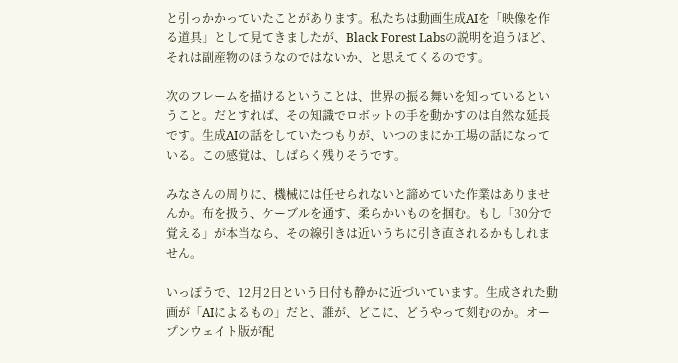と引っかかっていたことがあります。私たちは動画生成AIを「映像を作る道具」として見てきましたが、Black Forest Labsの説明を追うほど、それは副産物のほうなのではないか、と思えてくるのです。

次のフレームを描けるということは、世界の振る舞いを知っているということ。だとすれば、その知識でロボットの手を動かすのは自然な延長です。生成AIの話をしていたつもりが、いつのまにか工場の話になっている。この感覚は、しばらく残りそうです。

みなさんの周りに、機械には任せられないと諦めていた作業はありませんか。布を扱う、ケーブルを通す、柔らかいものを掴む。もし「30分で覚える」が本当なら、その線引きは近いうちに引き直されるかもしれません。

いっぽうで、12月2日という日付も静かに近づいています。生成された動画が「AIによるもの」だと、誰が、どこに、どうやって刻むのか。オープンウェイト版が配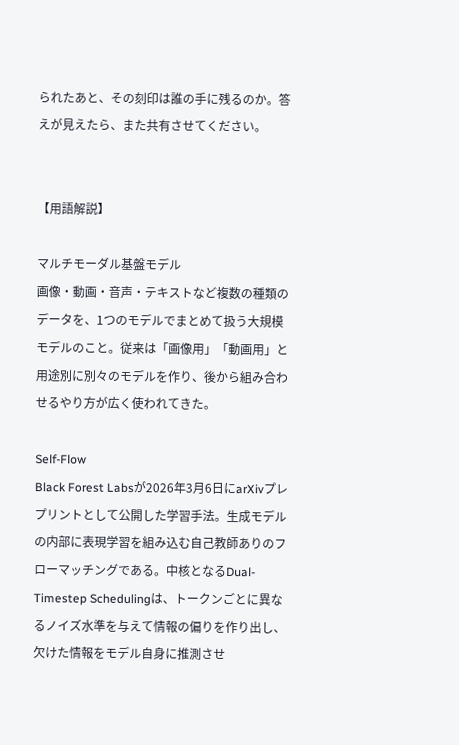られたあと、その刻印は誰の手に残るのか。答えが見えたら、また共有させてください。


【用語解説】

マルチモーダル基盤モデル
画像・動画・音声・テキストなど複数の種類のデータを、1つのモデルでまとめて扱う大規模モデルのこと。従来は「画像用」「動画用」と用途別に別々のモデルを作り、後から組み合わせるやり方が広く使われてきた。

Self-Flow
Black Forest Labsが2026年3月6日にarXivプレプリントとして公開した学習手法。生成モデルの内部に表現学習を組み込む自己教師ありのフローマッチングである。中核となるDual-Timestep Schedulingは、トークンごとに異なるノイズ水準を与えて情報の偏りを作り出し、欠けた情報をモデル自身に推測させ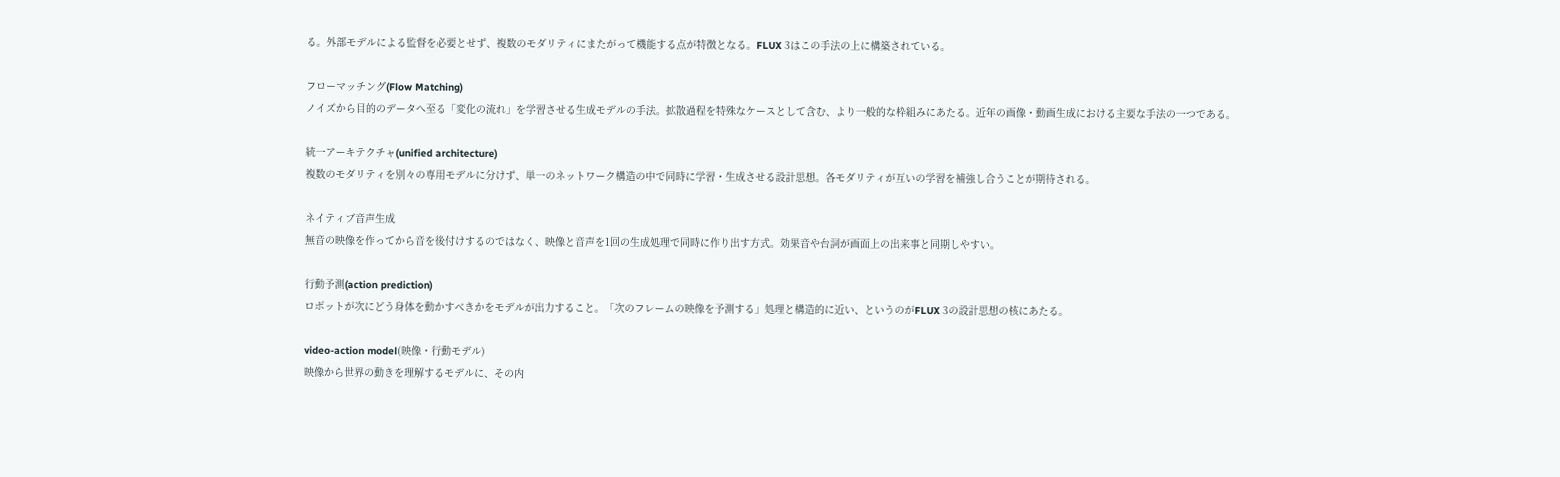る。外部モデルによる監督を必要とせず、複数のモダリティにまたがって機能する点が特徴となる。FLUX 3はこの手法の上に構築されている。

フローマッチング(Flow Matching)
ノイズから目的のデータへ至る「変化の流れ」を学習させる生成モデルの手法。拡散過程を特殊なケースとして含む、より一般的な枠組みにあたる。近年の画像・動画生成における主要な手法の一つである。

統一アーキテクチャ(unified architecture)
複数のモダリティを別々の専用モデルに分けず、単一のネットワーク構造の中で同時に学習・生成させる設計思想。各モダリティが互いの学習を補強し合うことが期待される。

ネイティブ音声生成
無音の映像を作ってから音を後付けするのではなく、映像と音声を1回の生成処理で同時に作り出す方式。効果音や台詞が画面上の出来事と同期しやすい。

行動予測(action prediction)
ロボットが次にどう身体を動かすべきかをモデルが出力すること。「次のフレームの映像を予測する」処理と構造的に近い、というのがFLUX 3の設計思想の核にあたる。

video-action model(映像・行動モデル)
映像から世界の動きを理解するモデルに、その内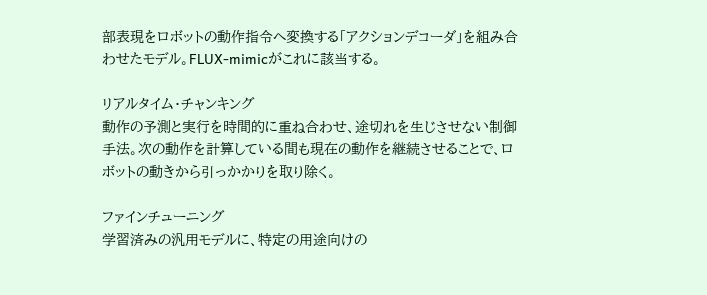部表現をロボットの動作指令へ変換する「アクションデコーダ」を組み合わせたモデル。FLUX-mimicがこれに該当する。

リアルタイム・チャンキング
動作の予測と実行を時間的に重ね合わせ、途切れを生じさせない制御手法。次の動作を計算している間も現在の動作を継続させることで、ロボットの動きから引っかかりを取り除く。

ファインチューニング
学習済みの汎用モデルに、特定の用途向けの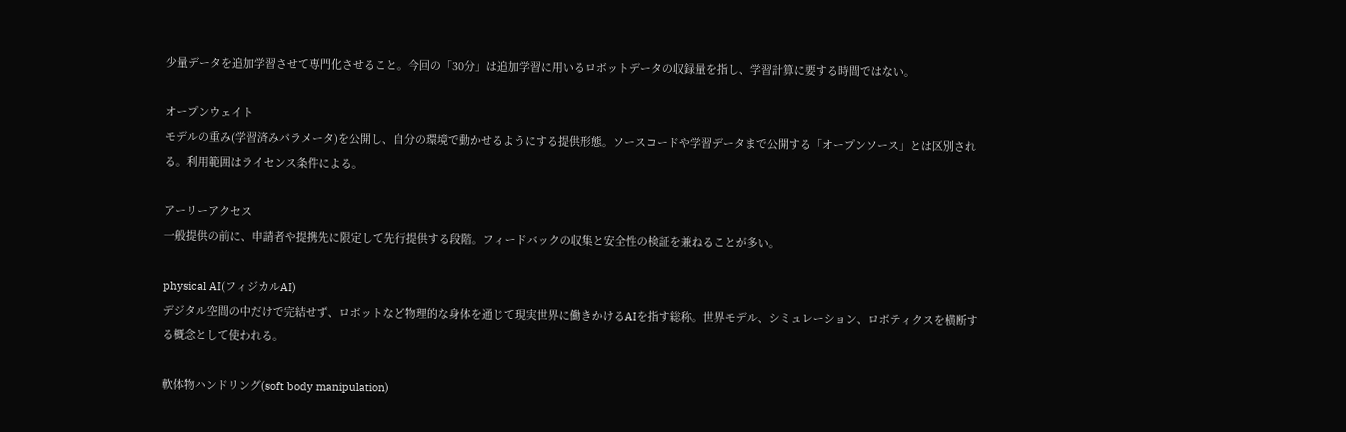少量データを追加学習させて専門化させること。今回の「30分」は追加学習に用いるロボットデータの収録量を指し、学習計算に要する時間ではない。

オープンウェイト
モデルの重み(学習済みパラメータ)を公開し、自分の環境で動かせるようにする提供形態。ソースコードや学習データまで公開する「オープンソース」とは区別される。利用範囲はライセンス条件による。

アーリーアクセス
一般提供の前に、申請者や提携先に限定して先行提供する段階。フィードバックの収集と安全性の検証を兼ねることが多い。

physical AI(フィジカルAI)
デジタル空間の中だけで完結せず、ロボットなど物理的な身体を通じて現実世界に働きかけるAIを指す総称。世界モデル、シミュレーション、ロボティクスを横断する概念として使われる。

軟体物ハンドリング(soft body manipulation)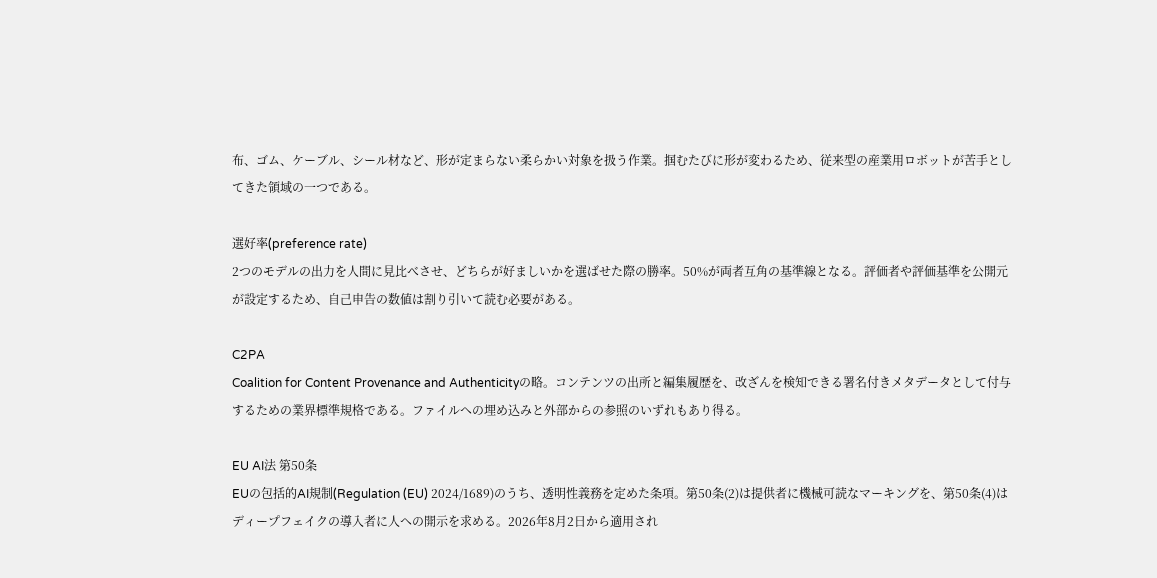布、ゴム、ケーブル、シール材など、形が定まらない柔らかい対象を扱う作業。掴むたびに形が変わるため、従来型の産業用ロボットが苦手としてきた領域の一つである。

選好率(preference rate)
2つのモデルの出力を人間に見比べさせ、どちらが好ましいかを選ばせた際の勝率。50%が両者互角の基準線となる。評価者や評価基準を公開元が設定するため、自己申告の数値は割り引いて読む必要がある。

C2PA
Coalition for Content Provenance and Authenticityの略。コンテンツの出所と編集履歴を、改ざんを検知できる署名付きメタデータとして付与するための業界標準規格である。ファイルへの埋め込みと外部からの参照のいずれもあり得る。

EU AI法 第50条
EUの包括的AI規制(Regulation (EU) 2024/1689)のうち、透明性義務を定めた条項。第50条(2)は提供者に機械可読なマーキングを、第50条(4)はディープフェイクの導入者に人への開示を求める。2026年8月2日から適用され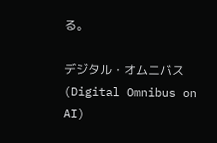る。

デジタル・オムニバス(Digital Omnibus on AI)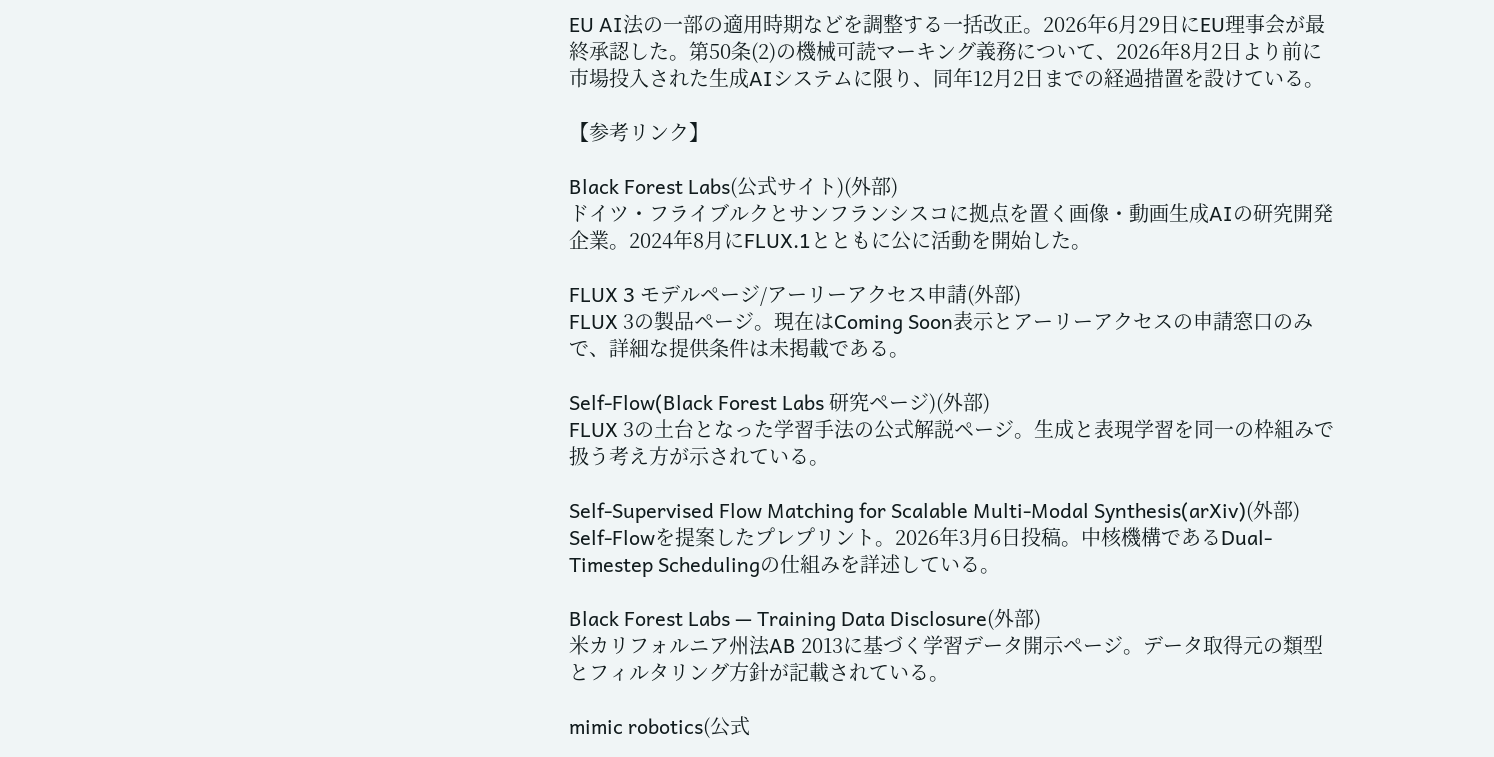EU AI法の一部の適用時期などを調整する一括改正。2026年6月29日にEU理事会が最終承認した。第50条(2)の機械可読マーキング義務について、2026年8月2日より前に市場投入された生成AIシステムに限り、同年12月2日までの経過措置を設けている。

【参考リンク】

Black Forest Labs(公式サイト)(外部)
ドイツ・フライブルクとサンフランシスコに拠点を置く画像・動画生成AIの研究開発企業。2024年8月にFLUX.1とともに公に活動を開始した。

FLUX 3 モデルページ/アーリーアクセス申請(外部)
FLUX 3の製品ページ。現在はComing Soon表示とアーリーアクセスの申請窓口のみで、詳細な提供条件は未掲載である。

Self-Flow(Black Forest Labs 研究ページ)(外部)
FLUX 3の土台となった学習手法の公式解説ページ。生成と表現学習を同一の枠組みで扱う考え方が示されている。

Self-Supervised Flow Matching for Scalable Multi-Modal Synthesis(arXiv)(外部)
Self-Flowを提案したプレプリント。2026年3月6日投稿。中核機構であるDual-Timestep Schedulingの仕組みを詳述している。

Black Forest Labs — Training Data Disclosure(外部)
米カリフォルニア州法AB 2013に基づく学習データ開示ページ。データ取得元の類型とフィルタリング方針が記載されている。

mimic robotics(公式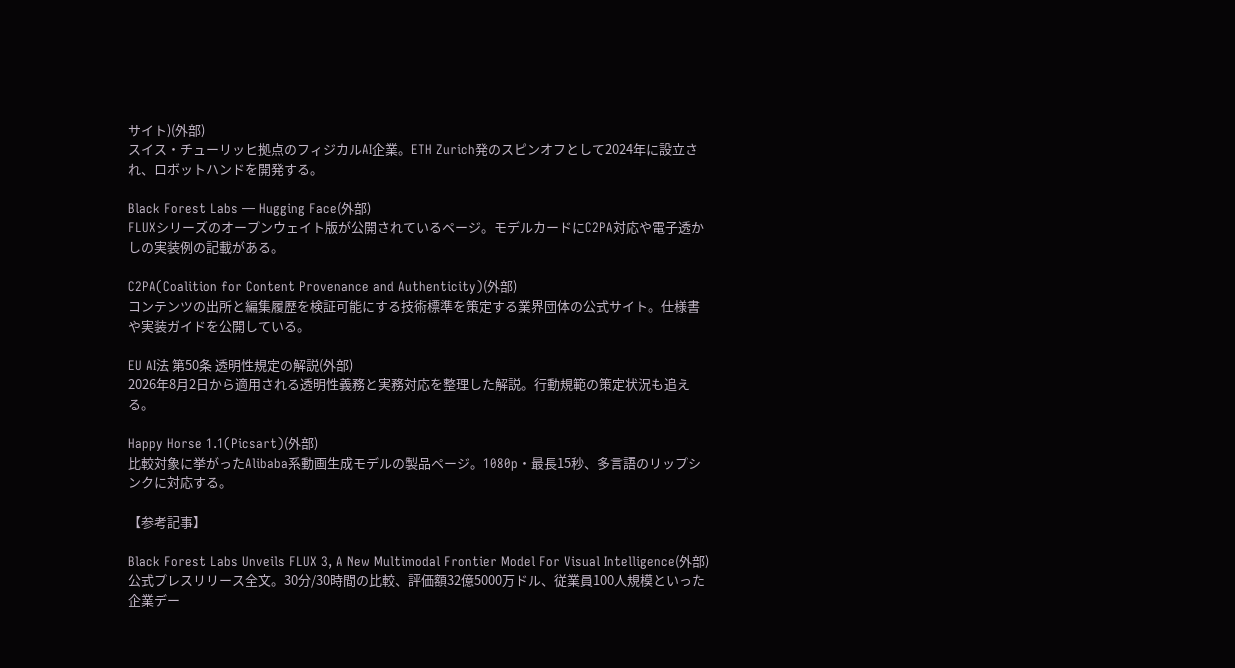サイト)(外部)
スイス・チューリッヒ拠点のフィジカルAI企業。ETH Zurich発のスピンオフとして2024年に設立され、ロボットハンドを開発する。

Black Forest Labs — Hugging Face(外部)
FLUXシリーズのオープンウェイト版が公開されているページ。モデルカードにC2PA対応や電子透かしの実装例の記載がある。

C2PA(Coalition for Content Provenance and Authenticity)(外部)
コンテンツの出所と編集履歴を検証可能にする技術標準を策定する業界団体の公式サイト。仕様書や実装ガイドを公開している。

EU AI法 第50条 透明性規定の解説(外部)
2026年8月2日から適用される透明性義務と実務対応を整理した解説。行動規範の策定状況も追える。

Happy Horse 1.1(Picsart)(外部)
比較対象に挙がったAlibaba系動画生成モデルの製品ページ。1080p・最長15秒、多言語のリップシンクに対応する。

【参考記事】

Black Forest Labs Unveils FLUX 3, A New Multimodal Frontier Model For Visual Intelligence(外部)
公式プレスリリース全文。30分/30時間の比較、評価額32億5000万ドル、従業員100人規模といった企業デー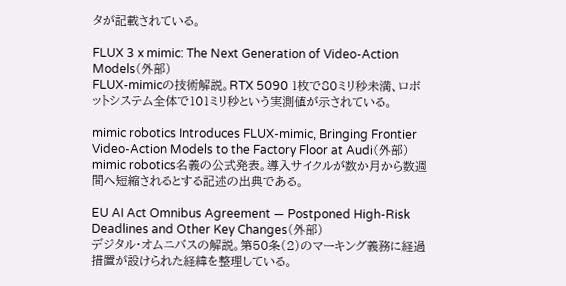タが記載されている。

FLUX 3 x mimic: The Next Generation of Video-Action Models(外部)
FLUX-mimicの技術解説。RTX 5090 1枚で80ミリ秒未満、ロボットシステム全体で101ミリ秒という実測値が示されている。

mimic robotics Introduces FLUX-mimic, Bringing Frontier Video-Action Models to the Factory Floor at Audi(外部)
mimic robotics名義の公式発表。導入サイクルが数か月から数週間へ短縮されるとする記述の出典である。

EU AI Act Omnibus Agreement — Postponed High-Risk Deadlines and Other Key Changes(外部)
デジタル・オムニバスの解説。第50条(2)のマーキング義務に経過措置が設けられた経緯を整理している。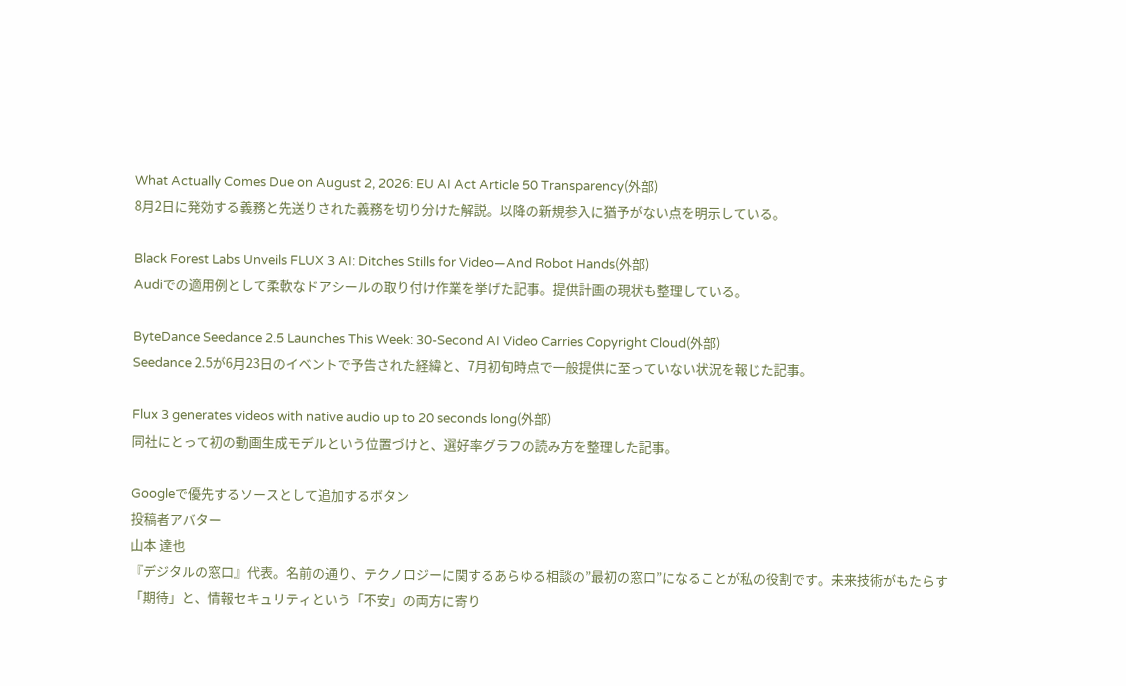What Actually Comes Due on August 2, 2026: EU AI Act Article 50 Transparency(外部)
8月2日に発効する義務と先送りされた義務を切り分けた解説。以降の新規参入に猶予がない点を明示している。

Black Forest Labs Unveils FLUX 3 AI: Ditches Stills for Video—And Robot Hands(外部)
Audiでの適用例として柔軟なドアシールの取り付け作業を挙げた記事。提供計画の現状も整理している。

ByteDance Seedance 2.5 Launches This Week: 30-Second AI Video Carries Copyright Cloud(外部)
Seedance 2.5が6月23日のイベントで予告された経緯と、7月初旬時点で一般提供に至っていない状況を報じた記事。

Flux 3 generates videos with native audio up to 20 seconds long(外部)
同社にとって初の動画生成モデルという位置づけと、選好率グラフの読み方を整理した記事。

Googleで優先するソースとして追加するボタン
投稿者アバター
山本 達也
『デジタルの窓口』代表。名前の通り、テクノロジーに関するあらゆる相談の”最初の窓口”になることが私の役割です。未来技術がもたらす「期待」と、情報セキュリティという「不安」の両方に寄り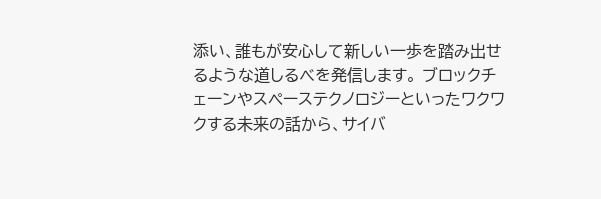添い、誰もが安心して新しい一歩を踏み出せるような道しるべを発信します。 ブロックチェーンやスペーステクノロジーといったワクワクする未来の話から、サイバ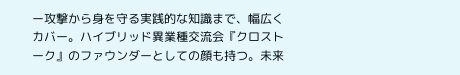ー攻撃から身を守る実践的な知識まで、幅広くカバー。ハイブリッド異業種交流会『クロストーク』のファウンダーとしての顔も持つ。未来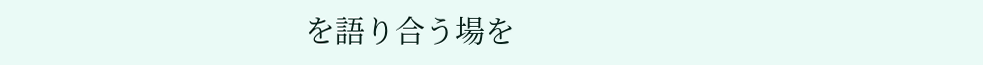を語り合う場を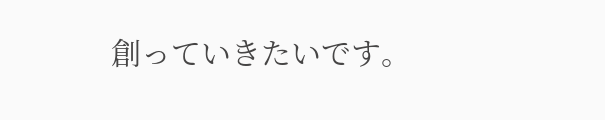創っていきたいです。